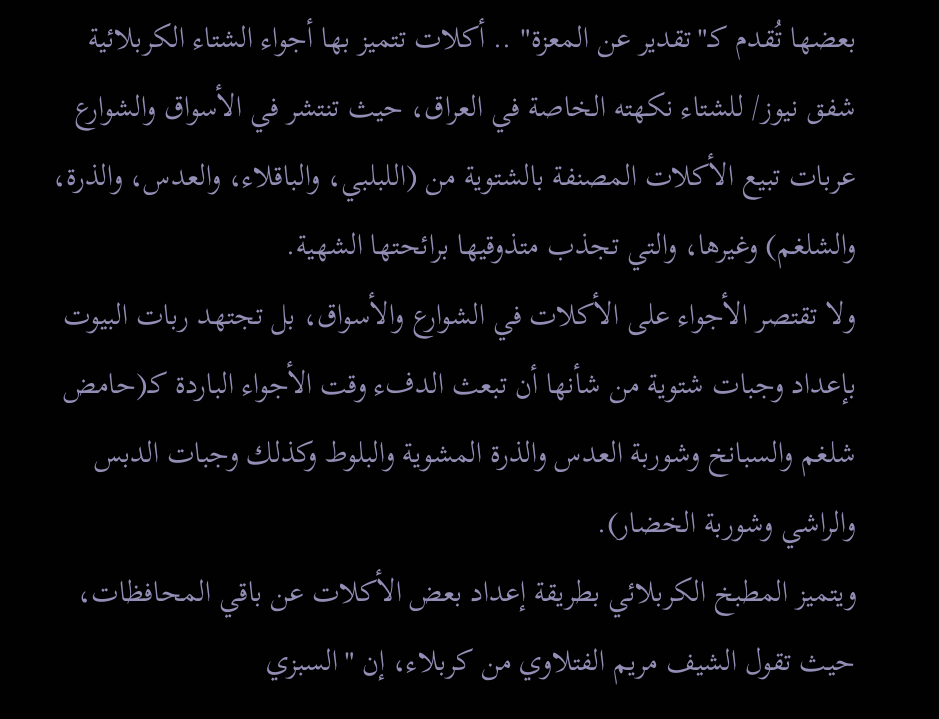بعضها تُقدم كـ"تقدير عن المعزة" .. أكلات تتميز بها أجواء الشتاء الكربلائية
شفق نيوز/ للشتاء نكهته الخاصة في العراق، حيث تنتشر في الأسواق والشوارع عربات تبيع الأكلات المصنفة بالشتوية من (اللبلبي، والباقلاء، والعدس، والذرة، والشلغم) وغيرها، والتي تجذب متذوقيها برائحتها الشهية.
ولا تقتصر الأجواء على الأكلات في الشوارع والأسواق، بل تجتهد ربات البيوت بإعداد وجبات شتوية من شأنها أن تبعث الدفء وقت الأجواء الباردة كـ(حامض شلغم والسبانخ وشوربة العدس والذرة المشوية والبلوط وكذلك وجبات الدبس والراشي وشوربة الخضار).
ويتميز المطبخ الكربلائي بطريقة إعداد بعض الأكلات عن باقي المحافظات، حيث تقول الشيف مريم الفتلاوي من كربلاء، إن "السبزي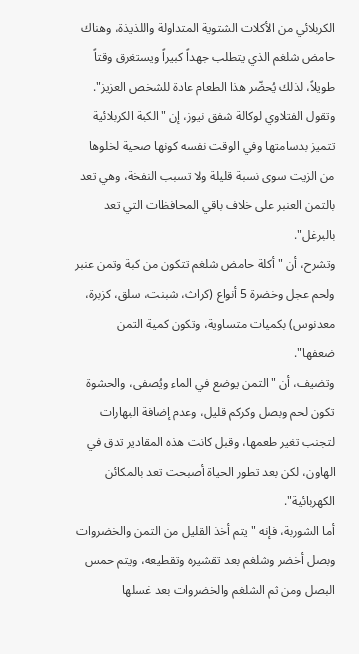الكربلائي من الأكلات الشتوية المتداولة واللذيذة، وهناك حامض شلغم الذي يتطلب جهداً كبيراً ويستغرق وقتاً طويلاً، لذلك يُحضّر هذا الطعام عادة للشخص العزيز".
وتقول الفتلاوي لوكالة شفق نيوز، إن "الكبة الكربلائية تتميز بدسامتها وفي الوقت نفسه كونها صحية لخلوها من الزيت سوى نسبة قليلة ولا تسبب النفخة، وهي تعد بالتمن العنبر على خلاف باقي المحافظات التي تعد بالبرغل".
وتشرح، أن "أكلة حامض شلغم تتكون من كبة وتمن عنبر ولحم عجل وخضرة 5 أنواع (كراث، شبنت، سلق، كزبرة، معدنوس) بكميات متساوية، وتكون كمية التمن ضعفها".
وتضيف، أن "التمن يوضع في الماء ويُصفى، والحشوة تكون لحم وبصل وكركم قليل، وعدم إضافة البهارات لتجنب تغير طعمها، وقبل كانت هذه المقادير تدق في الهاون، لكن بعد تطور الحياة أصبحت تعد بالمكائن الكهربائية".
أما الشوربة، فإنه "يتم أخذ القليل من التمن والخضروات وبصل أخضر وشلغم بعد تقشيره وتقطيعه، ويتم حمس البصل ومن ثم الشلغم والخضروات بعد غسلها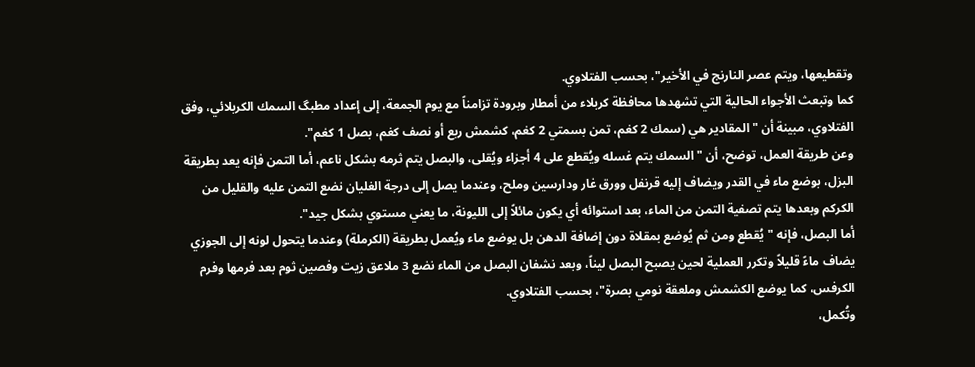وتقطيعها، ويتم عصر النارنج في الأخير"، بحسب الفتلاوي.
كما وتبعث الأجواء الحالية التي تشهدها محافظة كربلاء من أمطار وبرودة تزامناً مع يوم الجمعة، إلى إعداد مطبگ السمك الكربلائي، وفق الفتلاوي، مبينة أن "المقادير هي (سمك 2 كغم، تمن بسمتي 2 كغم، كشمش ربع أو نصف كغم، بصل 1 كغم".
وعن طريقة العمل، توضح، أن "السمك يتم غسله ويُقطع على 4 أجزاء ويُقلى، والبصل يتم ثرمه بشكل ناعم، أما التمن فإنه يعد بطريقة البزل، بوضع ماء في القدر ويضاف إليه قرنفل وورق غار ودارسين وملح، وعندما يصل إلى درجة الغليان نضع التمن عليه والقليل من الكركم وبعدها يتم تصفية التمن من الماء، بعد استوائه أي يكون مائلاً إلى الليونة، ما يعني مستوي بشكل جيد".
أما البصل، فإنه "يُقطع ومن ثم يُوضع بمقلاة دون إضافة الدهن بل يوضع ماء ويُعمل بطريقة (الكرملة) وعندما يتحول لونه إلى الجوزي يضاف ماءً قليلاً وتكرر العملية لحين يصبح البصل ليناً، وبعد نشفان البصل من الماء نضع 3 ملاعق زيت وفصين ثوم بعد فرمها وفرم الكرفس، كما يوضع الكشمش وملعقة نومي بصرة"، بحسب الفتلاوي.
وتُكمل،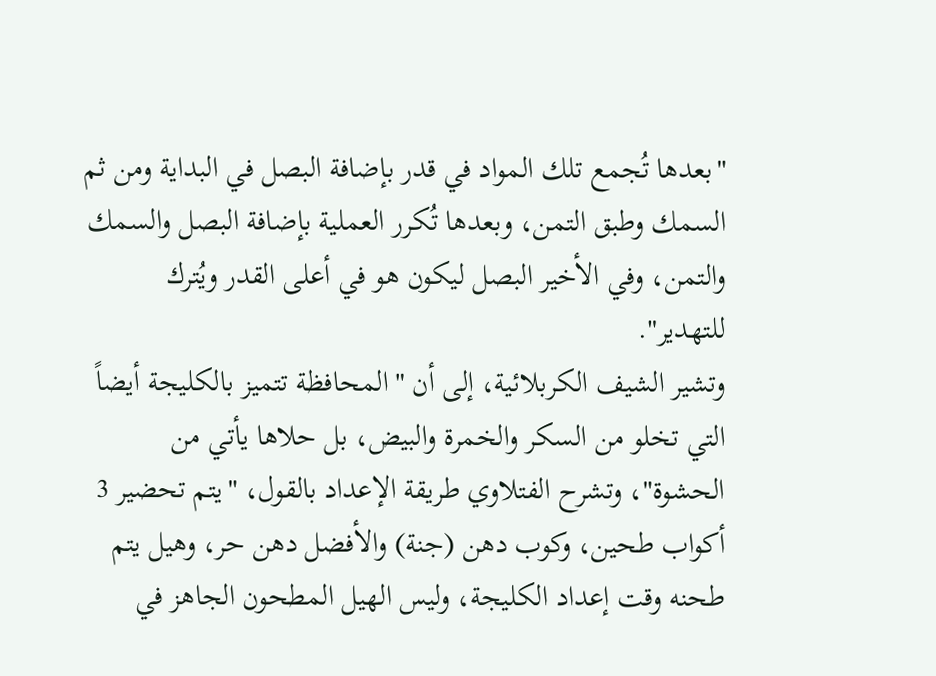"بعدها تُجمع تلك المواد في قدر بإضافة البصل في البداية ومن ثم السمك وطبق التمن، وبعدها تُكرر العملية بإضافة البصل والسمك والتمن، وفي الأخير البصل ليكون هو في أعلى القدر ويُترك للتهدير".
وتشير الشيف الكربلائية، إلى أن "المحافظة تتميز بالكليجة أيضاً التي تخلو من السكر والخمرة والبيض، بل حلاها يأتي من الحشوة"، وتشرح الفتلاوي طريقة الإعداد بالقول، "يتم تحضير 3 أكواب طحين، وكوب دهن (جنة) والأفضل دهن حر، وهيل يتم طحنه وقت إعداد الكليجة، وليس الهيل المطحون الجاهز في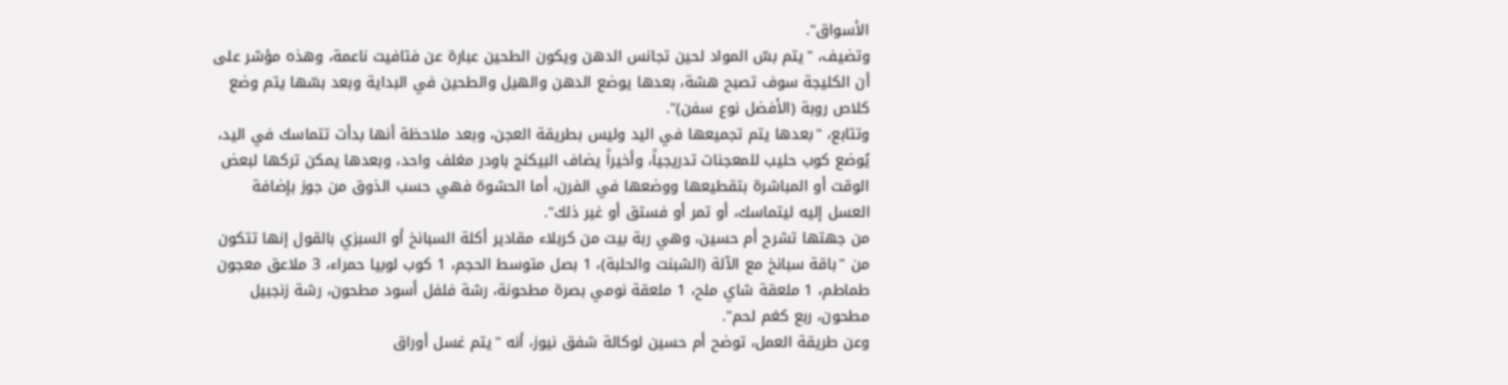الأسواق".
وتضيف، "يتم بسّ المواد لحين تجانس الدهن ويكون الطحين عبارة عن فتافيت ناعمة، وهذه مؤشر على أن الكليجة سوف تصبح هشة، بعدها يوضع الدهن والهيل والطحين في البداية وبعد بسّها يتم وضع كلاص روبة (الأفضل نوع سفن)".
وتتابع، "بعدها يتم تجميعها في اليد وليس بطريقة العجن، وبعد ملاحظة أنها بدأت تتماسك في اليد، يُوضع كوب حليب للمعجنات تدريجياً، وأخيراً يضاف البيكنج باودر مغلف واحد، وبعدها يمكن تركها لبعض الوقت أو المباشرة بتقطيعها ووضعها في الفرن، أما الحشوة فهي حسب الذوق من جوز بإضافة العسل إليه ليتماسك، أو تمر أو فستق أو غير ذلك".
من جهتها تشرح أم حسين، وهي ربة بيت من كربلاء مقادير أكلة السبانخ أو السبزي بالقول إنها تتكون من "باقة سبانخ مع الآلة (الشبنت والحلبة)، 1 بصل متوسط الحجم، 1 كوب لوبيا حمراء، 3 ملاعق معجون طماطم، 1 ملعقة شاي ملح، 1 ملعقة نومي بصرة مطحونة، رشة فلفل أسود مطحون، رشة زنجبيل مطحون، ربع كغم لحم".
وعن طريقة العمل، توضح أم حسين لوكالة شفق نيوز، أنه "يتم غسل أوراق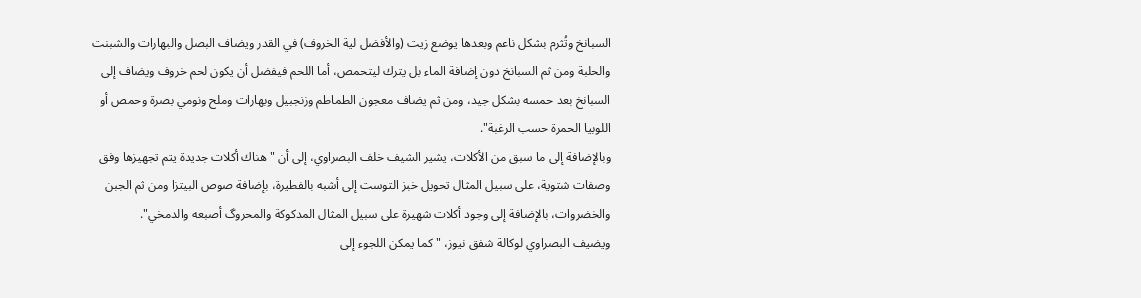السبانخ وتُثرم بشكل ناعم وبعدها يوضع زيت (والأفضل لية الخروف) في القدر ويضاف البصل والبهارات والشبنت والحلبة ومن ثم السبانخ دون إضافة الماء بل يترك ليتحمص، أما اللحم فيفضل أن يكون لحم خروف ويضاف إلى السبانخ بعد حمسه بشكل جيد، ومن ثم يضاف معجون الطماطم وزنجبيل وبهارات وملح ونومي بصرة وحمص أو اللوبيا الحمرة حسب الرغبة".
وبالإضافة إلى ما سبق من الأكلات، يشير الشيف خلف البصراوي، إلى أن "هناك أكلات جديدة يتم تجهيزها وفق وصفات شتوية، على سبيل المثال تحويل خبز التوست إلى أشبه بالفطيرة، بإضافة صوص البيتزا ومن ثم الجبن والخضروات، بالإضافة إلى وجود أكلات شهيرة على سبيل المثال المدكوكة والمحروگ أصبعه والدمخي".
ويضيف البصراوي لوكالة شفق نيوز، "كما يمكن اللجوء إلى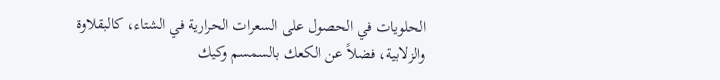الحلويات في الحصول على السعرات الحرارية في الشتاء، كالبقلاوة والزلابية، فضلاً عن الكعك بالسمسم وكيك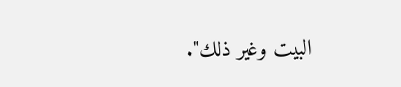البيت وغير ذلك".